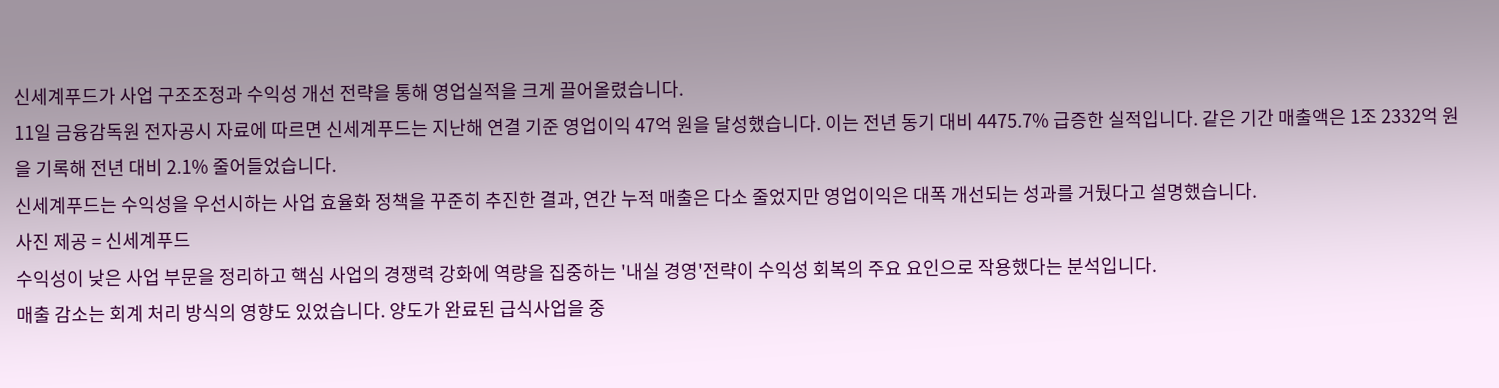신세계푸드가 사업 구조조정과 수익성 개선 전략을 통해 영업실적을 크게 끌어올렸습니다.
11일 금융감독원 전자공시 자료에 따르면 신세계푸드는 지난해 연결 기준 영업이익 47억 원을 달성했습니다. 이는 전년 동기 대비 4475.7% 급증한 실적입니다. 같은 기간 매출액은 1조 2332억 원을 기록해 전년 대비 2.1% 줄어들었습니다.
신세계푸드는 수익성을 우선시하는 사업 효율화 정책을 꾸준히 추진한 결과, 연간 누적 매출은 다소 줄었지만 영업이익은 대폭 개선되는 성과를 거뒀다고 설명했습니다.
사진 제공 = 신세계푸드
수익성이 낮은 사업 부문을 정리하고 핵심 사업의 경쟁력 강화에 역량을 집중하는 '내실 경영'전략이 수익성 회복의 주요 요인으로 작용했다는 분석입니다.
매출 감소는 회계 처리 방식의 영향도 있었습니다. 양도가 완료된 급식사업을 중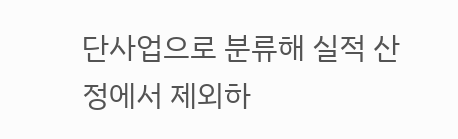단사업으로 분류해 실적 산정에서 제외하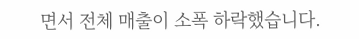면서 전체 매출이 소폭 하락했습니다.